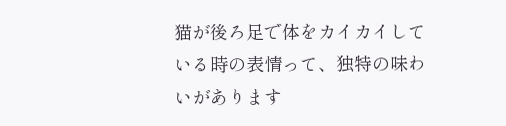猫が後ろ足で体をカイカイしている時の表情って、独特の味わいがあります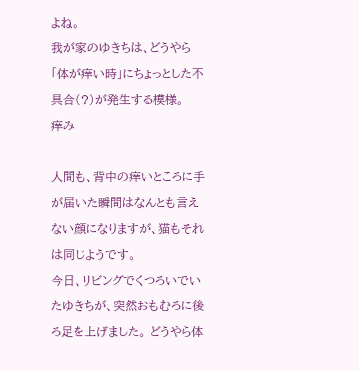よね。
我が家のゆきちは、どうやら「体が痒い時」にちょっとした不具合(?)が発生する模様。
痒み

人間も、背中の痒いところに手が届いた瞬間はなんとも言えない顔になりますが、猫もそれは同じようです。
今日、リビングでくつろいでいたゆきちが、突然おもむろに後ろ足を上げました。 どうやら体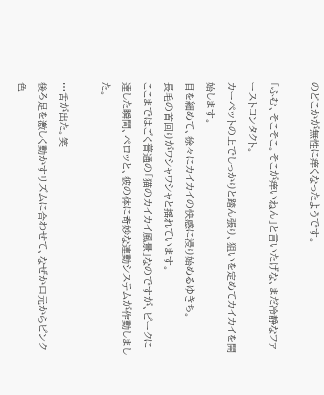のどこかが無性に痒くなったようです。

「ふむ、そこそこ。そこが痒いねん」と言いたげな、まだ冷静なファーストコンタクト。
カーペットの上でしっかりと踏ん張り、狙いを定めてカイカイを開始します。
目を細めて、徐々にカイカイの快感に浸り始めるゆきち。
長毛の首回りがワシャワシャと揺れています。
ここまではごく普通の「猫のカイカイ風景」なのですが、ピークに達した瞬間、ペロッと、彼の体に奇妙な連動システムが作動しました。

…舌が出た。笑
後ろ足を激しく動かすリズムに合わせて、なぜか口元からピンク色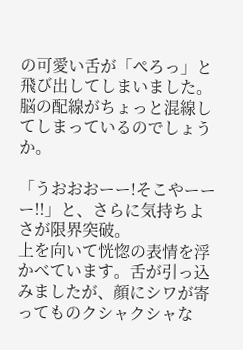の可愛い舌が「ぺろっ」と飛び出してしまいました。脳の配線がちょっと混線してしまっているのでしょうか。

「うおおおーー!そこやーーー!!」と、さらに気持ちよさが限界突破。
上を向いて恍惚の表情を浮かべています。舌が引っ込みましたが、顔にシワが寄ってものクシャクシャな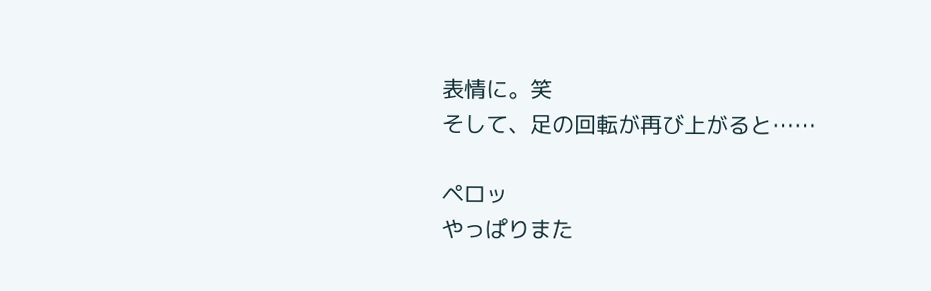表情に。笑
そして、足の回転が再び上がると……

ペロッ
やっぱりまた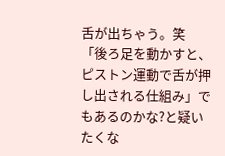舌が出ちゃう。笑
「後ろ足を動かすと、ピストン運動で舌が押し出される仕組み」でもあるのかな?と疑いたくな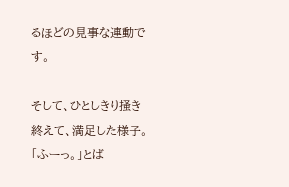るほどの見事な連動です。

そして、ひとしきり掻き終えて、満足した様子。
「ふーっ。」とば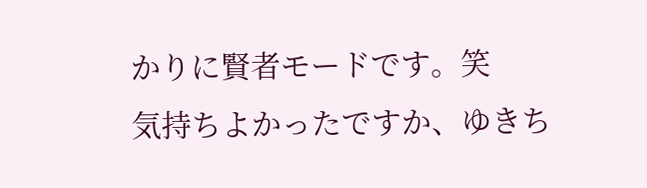かりに賢者モードです。笑
気持ちよかったですか、ゆきち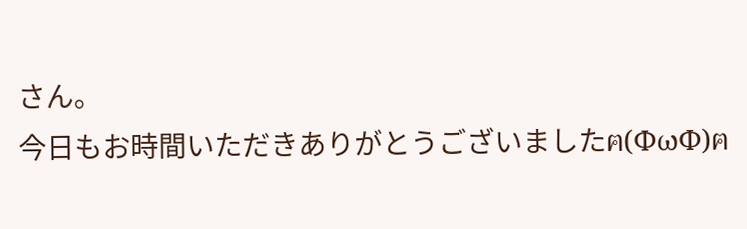さん。
今日もお時間いただきありがとうございましたฅ(ΦωΦ)ฅ